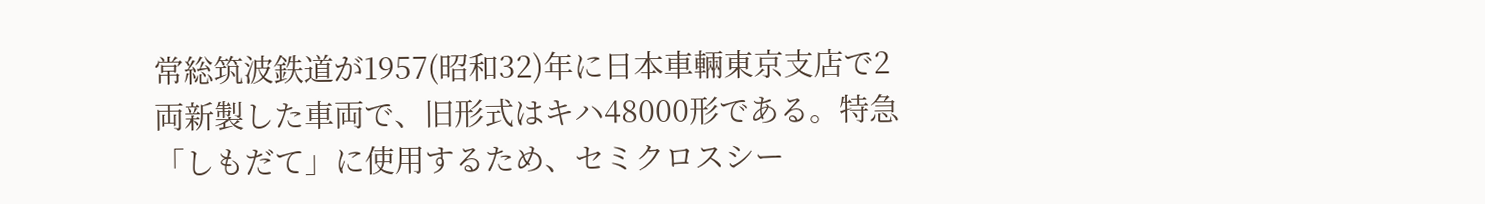常総筑波鉄道が1957(昭和32)年に日本車輛東京支店で2両新製した車両で、旧形式はキハ48000形である。特急「しもだて」に使用するため、セミクロスシー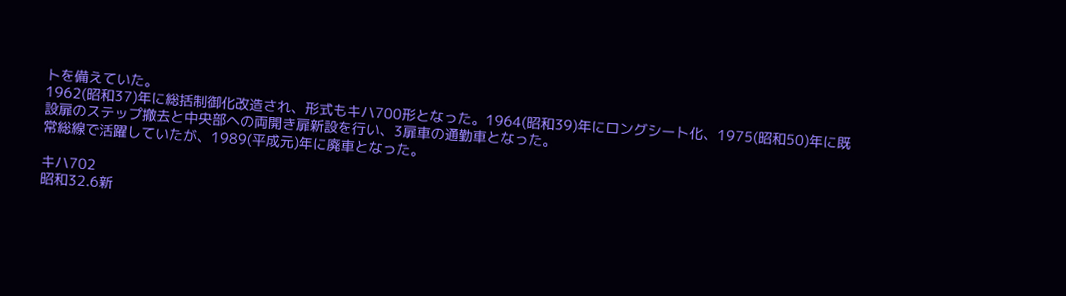トを備えていた。
1962(昭和37)年に総括制御化改造され、形式もキハ700形となった。1964(昭和39)年にロングシート化、1975(昭和50)年に既設扉のステップ撤去と中央部への両開き扉新設を行い、3扉車の通勤車となった。
常総線で活躍していたが、1989(平成元)年に廃車となった。

キハ702
昭和32.6新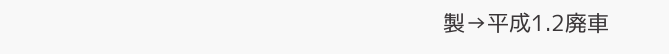製→平成1.2廃車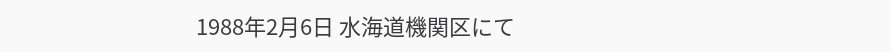1988年2月6日 水海道機関区にて